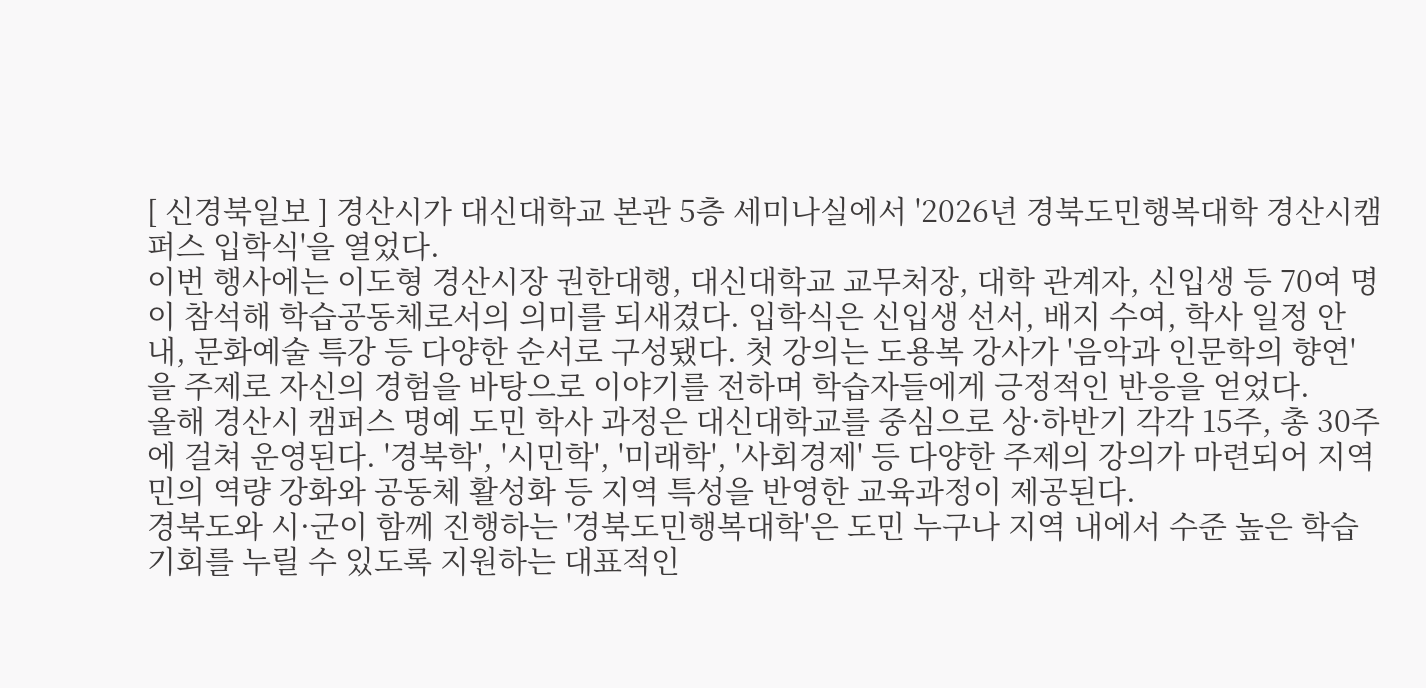[ 신경북일보 ] 경산시가 대신대학교 본관 5층 세미나실에서 '2026년 경북도민행복대학 경산시캠퍼스 입학식'을 열었다.
이번 행사에는 이도형 경산시장 권한대행, 대신대학교 교무처장, 대학 관계자, 신입생 등 70여 명이 참석해 학습공동체로서의 의미를 되새겼다. 입학식은 신입생 선서, 배지 수여, 학사 일정 안내, 문화예술 특강 등 다양한 순서로 구성됐다. 첫 강의는 도용복 강사가 '음악과 인문학의 향연'을 주제로 자신의 경험을 바탕으로 이야기를 전하며 학습자들에게 긍정적인 반응을 얻었다.
올해 경산시 캠퍼스 명예 도민 학사 과정은 대신대학교를 중심으로 상·하반기 각각 15주, 총 30주에 걸쳐 운영된다. '경북학', '시민학', '미래학', '사회경제' 등 다양한 주제의 강의가 마련되어 지역민의 역량 강화와 공동체 활성화 등 지역 특성을 반영한 교육과정이 제공된다.
경북도와 시·군이 함께 진행하는 '경북도민행복대학'은 도민 누구나 지역 내에서 수준 높은 학습 기회를 누릴 수 있도록 지원하는 대표적인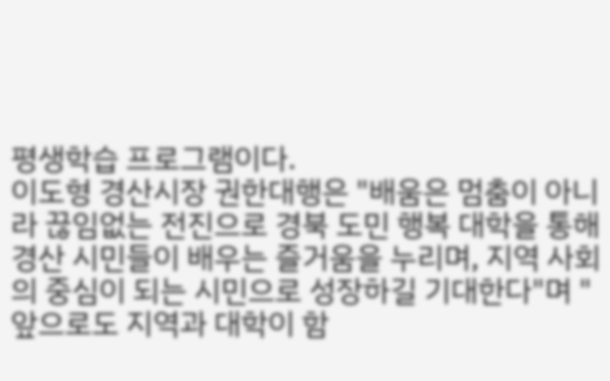평생학습 프로그램이다.
이도형 경산시장 권한대행은 "배움은 멈춤이 아니라 끊임없는 전진으로 경북 도민 행복 대학을 통해 경산 시민들이 배우는 즐거움을 누리며, 지역 사회의 중심이 되는 시민으로 성장하길 기대한다"며 "앞으로도 지역과 대학이 함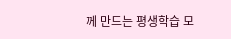께 만드는 평생학습 모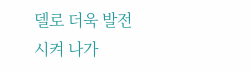델로 더욱 발전시켜 나가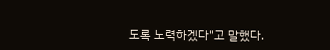도록 노력하겠다"고 말했다.